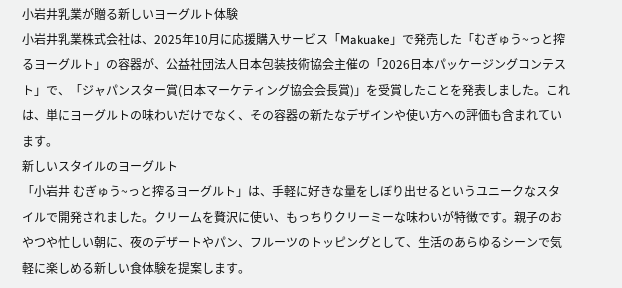小岩井乳業が贈る新しいヨーグルト体験
小岩井乳業株式会社は、2025年10月に応援購入サービス「Makuake」で発売した「むぎゅう~っと搾るヨーグルト」の容器が、公益社団法人日本包装技術協会主催の「2026日本パッケージングコンテスト」で、「ジャパンスター賞(日本マーケティング協会会長賞)」を受賞したことを発表しました。これは、単にヨーグルトの味わいだけでなく、その容器の新たなデザインや使い方への評価も含まれています。
新しいスタイルのヨーグルト
「小岩井 むぎゅう~っと搾るヨーグルト」は、手軽に好きな量をしぼり出せるというユニークなスタイルで開発されました。クリームを贅沢に使い、もっちりクリーミーな味わいが特徴です。親子のおやつや忙しい朝に、夜のデザートやパン、フルーツのトッピングとして、生活のあらゆるシーンで気軽に楽しめる新しい食体験を提案します。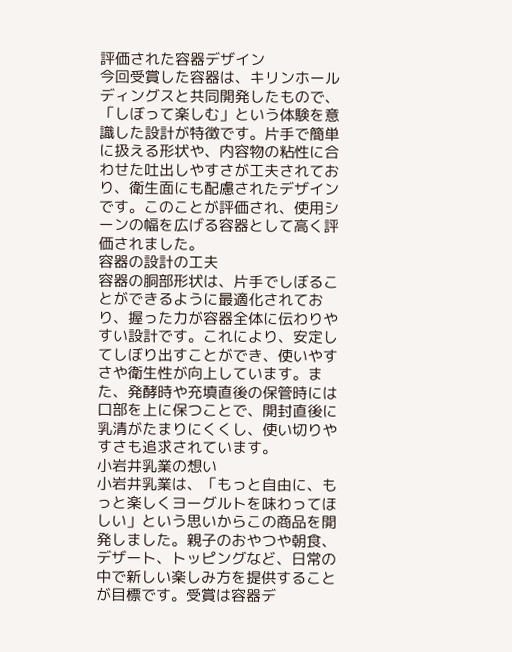評価された容器デザイン
今回受賞した容器は、キリンホールディングスと共同開発したもので、「しぼって楽しむ」という体験を意識した設計が特徴です。片手で簡単に扱える形状や、内容物の粘性に合わせた吐出しやすさが工夫されており、衛生面にも配慮されたデザインです。このことが評価され、使用シーンの幅を広げる容器として高く評価されました。
容器の設計の工夫
容器の胴部形状は、片手でしぼることができるように最適化されており、握った力が容器全体に伝わりやすい設計です。これにより、安定してしぼり出すことができ、使いやすさや衛生性が向上しています。また、発酵時や充填直後の保管時には口部を上に保つことで、開封直後に乳清がたまりにくくし、使い切りやすさも追求されています。
小岩井乳業の想い
小岩井乳業は、「もっと自由に、もっと楽しくヨーグルトを味わってほしい」という思いからこの商品を開発しました。親子のおやつや朝食、デザート、トッピングなど、日常の中で新しい楽しみ方を提供することが目標です。受賞は容器デ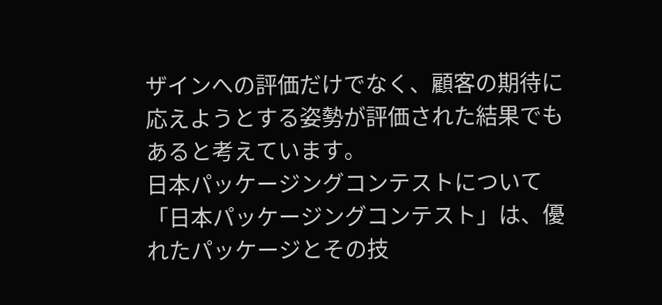ザインへの評価だけでなく、顧客の期待に応えようとする姿勢が評価された結果でもあると考えています。
日本パッケージングコンテストについて
「日本パッケージングコンテスト」は、優れたパッケージとその技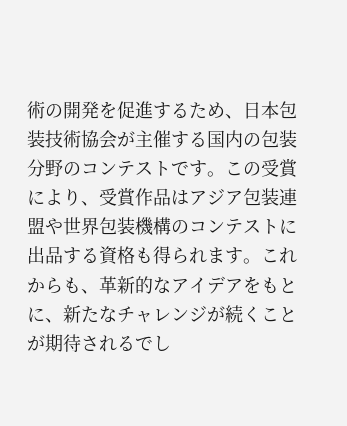術の開発を促進するため、日本包装技術協会が主催する国内の包装分野のコンテストです。この受賞により、受賞作品はアジア包装連盟や世界包装機構のコンテストに出品する資格も得られます。これからも、革新的なアイデアをもとに、新たなチャレンジが続くことが期待されるでし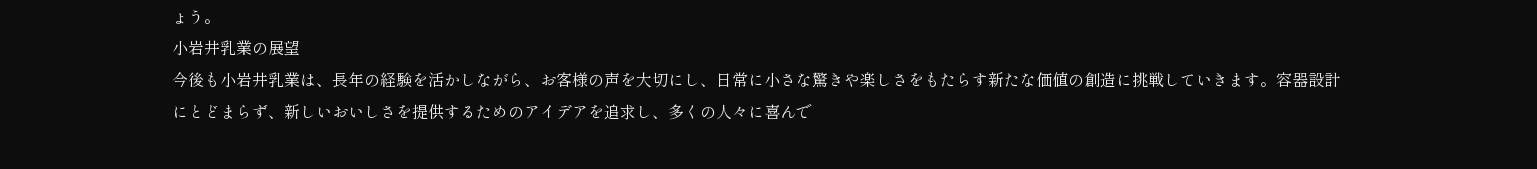ょう。
小岩井乳業の展望
今後も小岩井乳業は、長年の経験を活かしながら、お客様の声を大切にし、日常に小さな驚きや楽しさをもたらす新たな価値の創造に挑戦していきます。容器設計にとどまらず、新しいおいしさを提供するためのアイデアを追求し、多くの人々に喜んで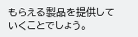もらえる製品を提供していくことでしょう。